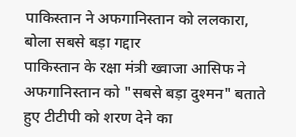पाकिस्तान ने अफगानिस्तान को ललकारा, बोला सबसे बड़ा गद्दार
पाकिस्तान के रक्षा मंत्री ख्वाजा आसिफ ने अफगानिस्तान को "सबसे बड़ा दुश्मन" बताते हुए टीटीपी को शरण देने का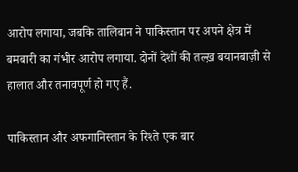आरोप लगाया, जबकि तालिबान ने पाकिस्तान पर अपने क्षेत्र में बमबारी का गंभीर आरोप लगाया. दोनों देशों की तल्ख़ बयानबाज़ी से हालात और तनावपूर्ण हो गए हैं.

पाकिस्तान और अफगानिस्तान के रिश्ते एक बार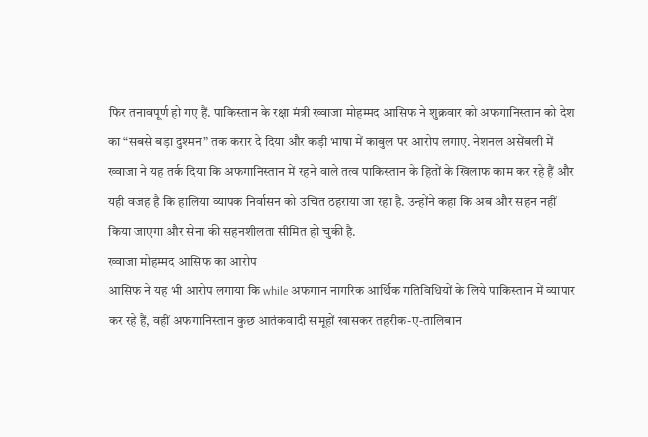फिर तनावपूर्ण हो गए हैं. पाकिस्तान के रक्षा मंत्री ख्वाजा मोहम्मद आसिफ ने शुक्रवार को अफगानिस्तान को देश का “सबसे बड़ा दुश्मन” तक करार दे दिया और कड़ी भाषा में काबुल पर आरोप लगाए. नेशनल असेंबली में ख्वाजा ने यह तर्क दिया कि अफगानिस्तान में रहने वाले तत्व पाकिस्तान के हितों के खिलाफ काम कर रहे हैं और यही वजह है कि हालिया व्यापक निर्वासन को उचित ठहराया जा रहा है. उन्होंने कहा कि अब और सहन नहीं किया जाएगा और सेना की सहनशीलता सीमित हो चुकी है.
ख्वाजा मोहम्मद आसिफ का आरोप
आसिफ ने यह भी आरोप लगाया कि while अफगान नागरिक आर्थिक गतिविधियों के लिये पाकिस्तान में व्यापार कर रहे हैं, वहीं अफगानिस्तान कुछ आतंकवादी समूहों खासकर तहरीक-ए-तालिबान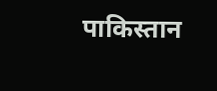पाकिस्तान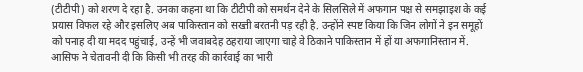(टीटीपी) को शरण दे रहा है. उनका कहना था कि टीटीपी को समर्थन देने के सिलसिले में अफगान पक्ष से समझाइश के कई प्रयास विफल रहे और इसलिए अब पाकिस्तान को सख्ती बरतनी पड़ रही है. उन्होंने स्पष्ट किया कि जिन लोगों ने इन समूहों को पनाह दी या मदद पहुंचाई, उन्हें भी जवाबदेह ठहराया जाएगा चाहे वे ठिकाने पाकिस्तान में हों या अफगानिस्तान में. आसिफ ने चेतावनी दी कि किसी भी तरह की कार्रवाई का भारी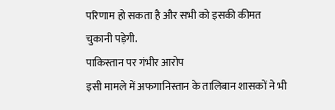परिणाम हो सकता है और सभी को इसकी कीमत चुकानी पड़ेगी.
पाकिस्तान पर गंभीर आरोप
इसी मामले में अफगानिस्तान के तालिबान शासकों ने भी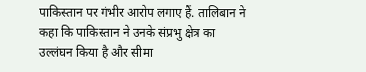पाकिस्तान पर गंभीर आरोप लगाए हैं. तालिबान ने कहा कि पाकिस्तान ने उनके संप्रभु क्षेत्र का उल्लंघन किया है और सीमा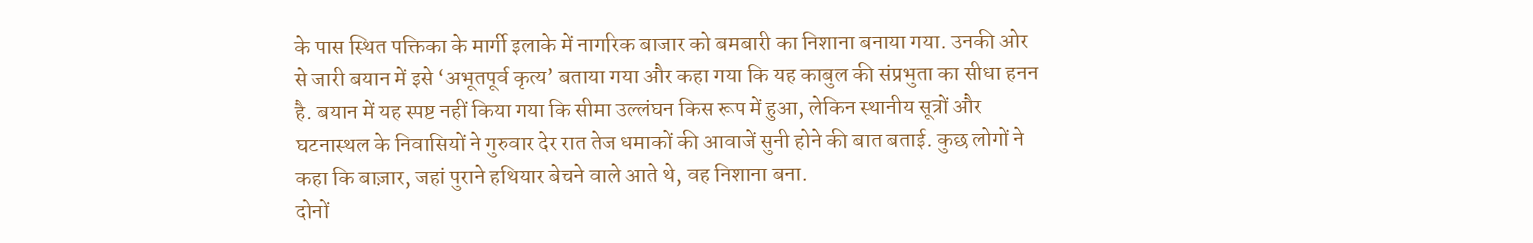के पास स्थित पक्तिका के मार्गी इलाके में नागरिक बाजार को बमबारी का निशाना बनाया गया. उनकी ओर से जारी बयान में इसे ‘अभूतपूर्व कृत्य’ बताया गया और कहा गया कि यह काबुल की संप्रभुता का सीधा हनन है. बयान में यह स्पष्ट नहीं किया गया कि सीमा उल्लंघन किस रूप में हुआ, लेकिन स्थानीय सूत्रों और घटनास्थल के निवासियों ने गुरुवार देर रात तेज धमाकों की आवाजें सुनी होने की बात बताई. कुछ लोगों ने कहा कि बाज़ार, जहां पुराने हथियार बेचने वाले आते थे, वह निशाना बना.
दोनों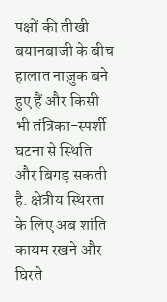पक्षों की तीखी बयानबाजी के बीच हालात नाज़ुक बने हुए हैं और किसी भी तंत्रिका-स्पर्शी घटना से स्थिति और बिगड़ सकती है. क्षेत्रीय स्थिरता के लिए अब शांति कायम रखने और घिरते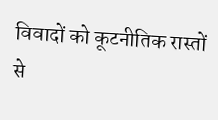विवादों को कूटनीतिक रास्तों से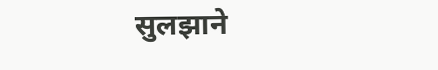सुलझाने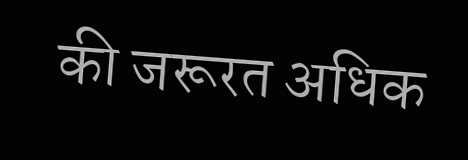की जरूरत अधिक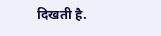दिखती है.